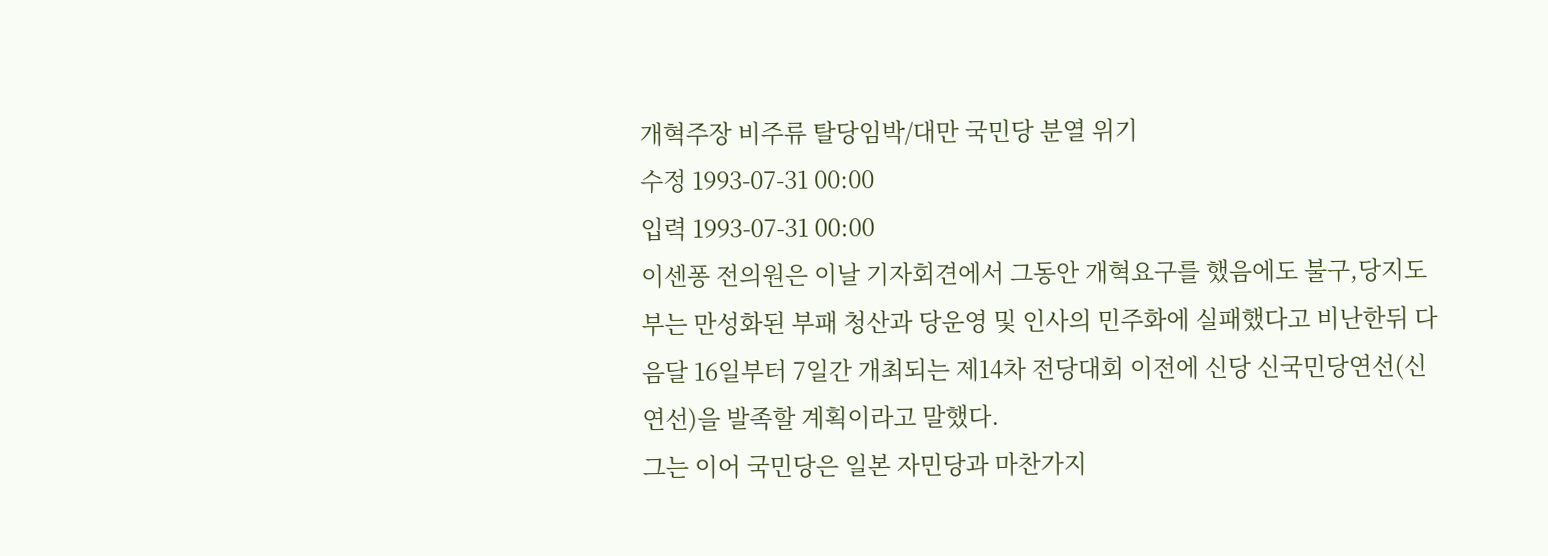개혁주장 비주류 탈당임박/대만 국민당 분열 위기
수정 1993-07-31 00:00
입력 1993-07-31 00:00
이센퐁 전의원은 이날 기자회견에서 그동안 개혁요구를 했음에도 불구,당지도부는 만성화된 부패 청산과 당운영 및 인사의 민주화에 실패했다고 비난한뒤 다음달 16일부터 7일간 개최되는 제14차 전당대회 이전에 신당 신국민당연선(신연선)을 발족할 계획이라고 말했다.
그는 이어 국민당은 일본 자민당과 마찬가지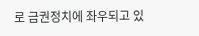로 금권정치에 좌우되고 있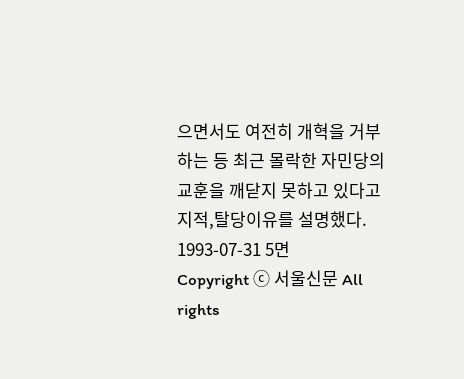으면서도 여전히 개혁을 거부하는 등 최근 몰락한 자민당의 교훈을 깨닫지 못하고 있다고 지적,탈당이유를 설명했다.
1993-07-31 5면
Copyright ⓒ 서울신문 All rights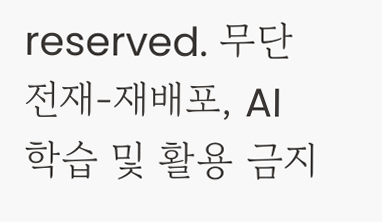reserved. 무단 전재-재배포, AI 학습 및 활용 금지